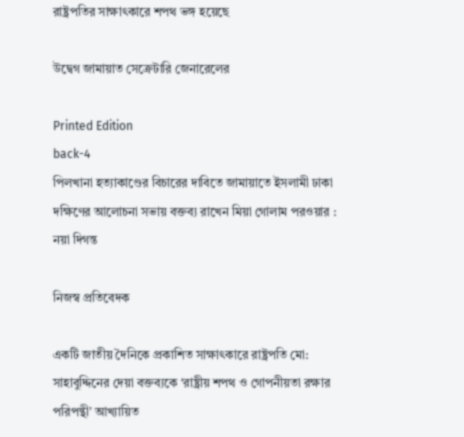রাষ্ট্রপতির সাক্ষাৎকারে শপথ ভঙ্গ হয়েছে

উদ্বেগ জামায়াত সেক্রেটারি জেনারেলের

Printed Edition
back-4
পিলখানা হত্যাকাণ্ডের বিচারের দাবিতে জামায়াতে ইসলামী ঢাকা দক্ষিণের আলোচনা সভায় বক্তব্য রাখেন মিয়া গোলাম পরওয়ার : নয়া দিগন্ত

নিজস্ব প্রতিবেদক

একটি জাতীয় দৈনিকে প্রকাশিত সাক্ষাৎকারে রাষ্ট্রপতি মো: সাহাবুদ্দিনের দেয়া বক্তব্যকে ‘রাষ্ট্রীয় শপথ ও গোপনীয়তা রক্ষার পরিপন্থী’ আখ্যায়িত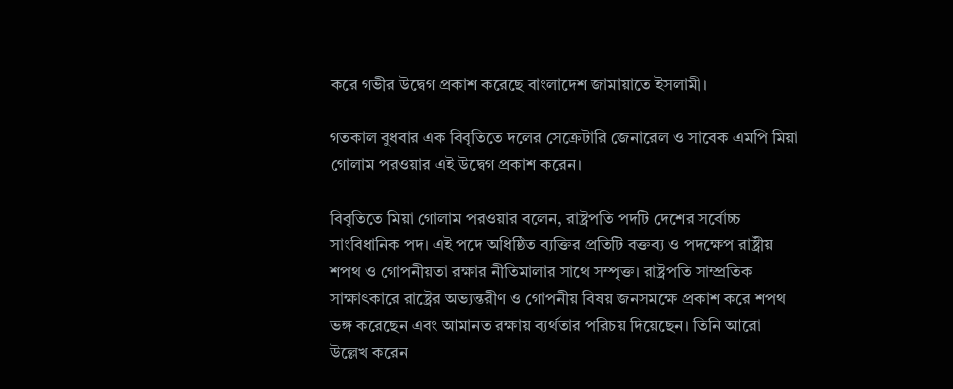করে গভীর উদ্বেগ প্রকাশ করেছে বাংলাদেশ জামায়াতে ইসলামী।

গতকাল বুধবার এক বিবৃতিতে দলের সেক্রেটারি জেনারেল ও সাবেক এমপি মিয়া গোলাম পরওয়ার এই উদ্বেগ প্রকাশ করেন।

বিবৃতিতে মিয়া গোলাম পরওয়ার বলেন, রাষ্ট্রপতি পদটি দেশের সর্বোচ্চ সাংবিধানিক পদ। এই পদে অধিষ্ঠিত ব্যক্তির প্রতিটি বক্তব্য ও পদক্ষেপ রাষ্ট্রীয় শপথ ও গোপনীয়তা রক্ষার নীতিমালার সাথে সম্পৃক্ত। রাষ্ট্রপতি সাম্প্রতিক সাক্ষাৎকারে রাষ্ট্রের অভ্যন্তরীণ ও গোপনীয় বিষয় জনসমক্ষে প্রকাশ করে শপথ ভঙ্গ করেছেন এবং আমানত রক্ষায় ব্যর্থতার পরিচয় দিয়েছেন। তিনি আরো উল্লেখ করেন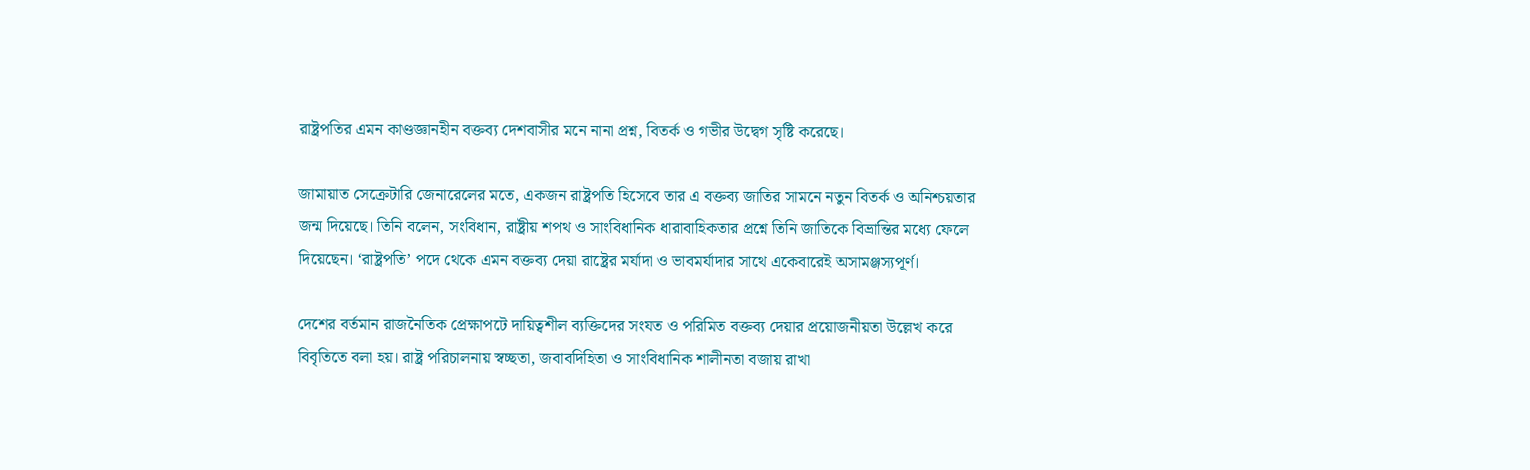রাষ্ট্রপতির এমন কাণ্ডজ্ঞানহীন বক্তব্য দেশবাসীর মনে নানা প্রশ্ন, বিতর্ক ও গভীর উদ্বেগ সৃষ্টি করেছে।

জামায়াত সেক্রেটারি জেনারেলের মতে, একজন রাষ্ট্রপতি হিসেবে তার এ বক্তব্য জাতির সামনে নতুন বিতর্ক ও অনিশ্চয়তার জন্ম দিয়েছে। তিনি বলেন, সংবিধান, রাষ্ট্রীয় শপথ ও সাংবিধানিক ধারাবাহিকতার প্রশ্নে তিনি জাতিকে বিভ্রান্তির মধ্যে ফেলে দিয়েছেন। ‘রাষ্ট্রপতি’ পদে থেকে এমন বক্তব্য দেয়া রাষ্ট্রের মর্যাদা ও ভাবমর্যাদার সাথে একেবারেই অসামঞ্জস্যপূর্ণ।

দেশের বর্তমান রাজনৈতিক প্রেক্ষাপটে দায়িত্বশীল ব্যক্তিদের সংযত ও পরিমিত বক্তব্য দেয়ার প্রয়োজনীয়তা উল্লেখ করে বিবৃতিতে বলা হয়। রাষ্ট্র পরিচালনায় স্বচ্ছতা, জবাবদিহিতা ও সাংবিধানিক শালীনতা বজায় রাখা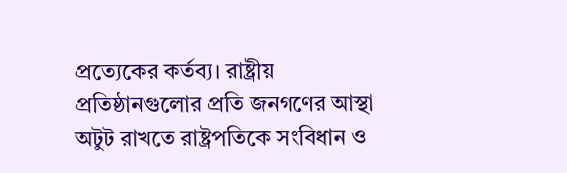প্রত্যেকের কর্তব্য। রাষ্ট্রীয় প্রতিষ্ঠানগুলোর প্রতি জনগণের আস্থা অটুট রাখতে রাষ্ট্রপতিকে সংবিধান ও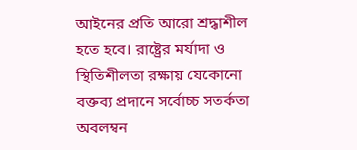আইনের প্রতি আরো শ্রদ্ধাশীল হতে হবে। রাষ্ট্রের মর্যাদা ও স্থিতিশীলতা রক্ষায় যেকোনো বক্তব্য প্রদানে সর্বোচ্চ সতর্কতা অবলম্বন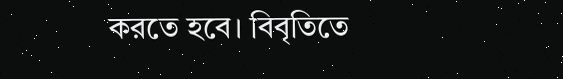করতে হবে। বিবৃতিতে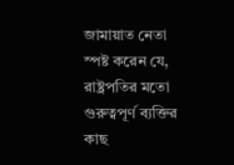জামায়াত নেতা স্পষ্ট করেন যে, রাষ্ট্রপতির মতো গুরুত্বপূর্ণ ব্যক্তির কাছ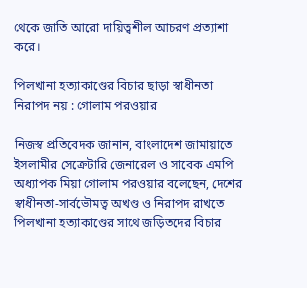থেকে জাতি আরো দায়িত্বশীল আচরণ প্রত্যাশা করে।

পিলখানা হত্যাকাণ্ডের বিচার ছাড়া স্বাধীনতা নিরাপদ নয় : গোলাম পরওয়ার

নিজস্ব প্রতিবেদক জানান, বাংলাদেশ জামায়াতে ইসলামীর সেক্রেটারি জেনারেল ও সাবেক এমপি অধ্যাপক মিয়া গোলাম পরওয়ার বলেছেন, দেশের স্বাধীনতা-সার্বভৌমত্ব অখণ্ড ও নিরাপদ রাখতে পিলখানা হত্যাকাণ্ডের সাথে জড়িতদের বিচার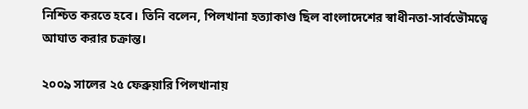নিশ্চিত করতে হবে। তিনি বলেন, পিলখানা হত্যাকাণ্ড ছিল বাংলাদেশের স্বাধীনতা-সার্বভৌমত্বে আঘাত করার চক্রান্ত।

২০০৯ সালের ২৫ ফেব্রুয়ারি পিলখানায়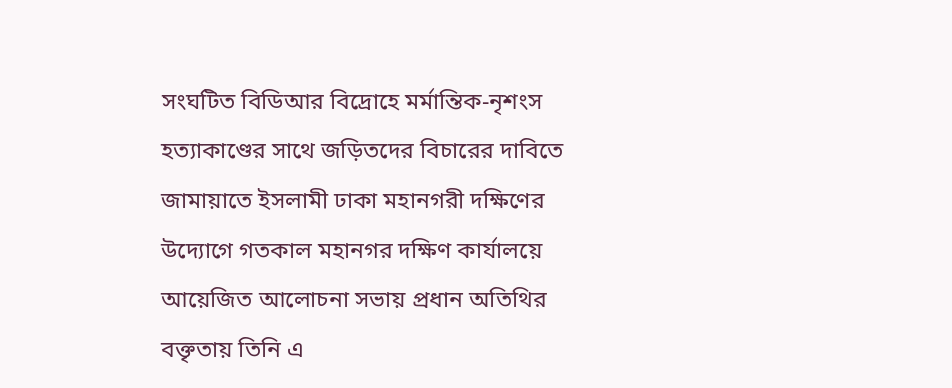সংঘটিত বিডিআর বিদ্রোহে মর্মান্তিক-নৃশংস হত্যাকাণ্ডের সাথে জড়িতদের বিচারের দাবিতে জামায়াতে ইসলামী ঢাকা মহানগরী দক্ষিণের উদ্যোগে গতকাল মহানগর দক্ষিণ কার্যালয়ে আয়েজিত আলোচনা সভায় প্রধান অতিথির বক্তৃতায় তিনি এ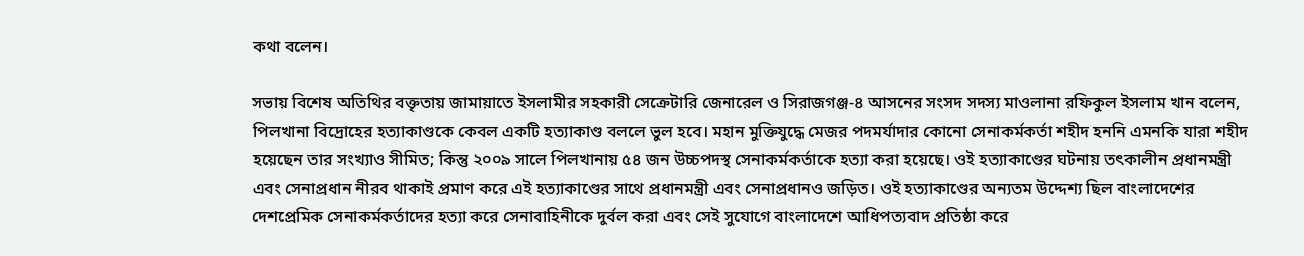কথা বলেন।

সভায় বিশেষ অতিথির বক্তৃতায় জামায়াতে ইসলামীর সহকারী সেক্রেটারি জেনারেল ও সিরাজগঞ্জ-৪ আসনের সংসদ সদস্য মাওলানা রফিকুল ইসলাম খান বলেন, পিলখানা বিদ্রোহের হত্যাকাণ্ডকে কেবল একটি হত্যাকাণ্ড বললে ভুল হবে। মহান মুক্তিযুদ্ধে মেজর পদমর্যাদার কোনো সেনাকর্মকর্তা শহীদ হননি এমনকি যারা শহীদ হয়েছেন তার সংখ্যাও সীমিত; কিন্তু ২০০৯ সালে পিলখানায় ৫৪ জন উচ্চপদস্থ সেনাকর্মকর্তাকে হত্যা করা হয়েছে। ওই হত্যাকাণ্ডের ঘটনায় তৎকালীন প্রধানমন্ত্রী এবং সেনাপ্রধান নীরব থাকাই প্রমাণ করে এই হত্যাকাণ্ডের সাথে প্রধানমন্ত্রী এবং সেনাপ্রধানও জড়িত। ওই হত্যাকাণ্ডের অন্যতম উদ্দেশ্য ছিল বাংলাদেশের দেশপ্রেমিক সেনাকর্মকর্তাদের হত্যা করে সেনাবাহিনীকে দুর্বল করা এবং সেই সুযোগে বাংলাদেশে আধিপত্যবাদ প্রতিষ্ঠা করে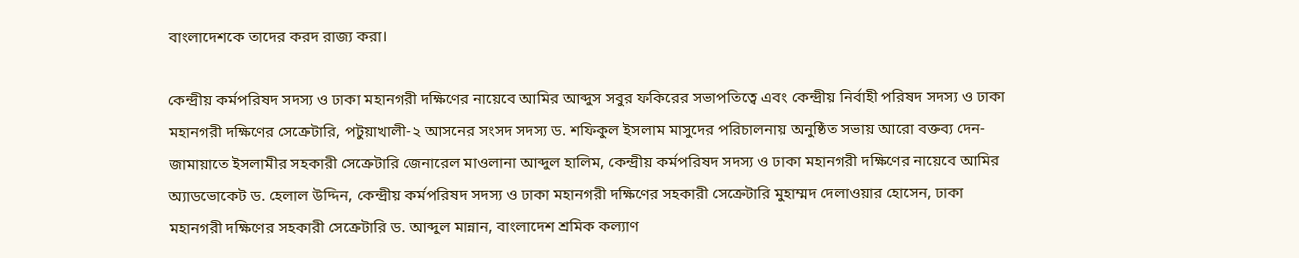বাংলাদেশকে তাদের করদ রাজ্য করা।

কেন্দ্রীয় কর্মপরিষদ সদস্য ও ঢাকা মহানগরী দক্ষিণের নায়েবে আমির আব্দুস সবুর ফকিরের সভাপতিত্বে এবং কেন্দ্রীয় নির্বাহী পরিষদ সদস্য ও ঢাকা মহানগরী দক্ষিণের সেক্রেটারি, পটুয়াখালী-২ আসনের সংসদ সদস্য ড. শফিকুল ইসলাম মাসুদের পরিচালনায় অনুষ্ঠিত সভায় আরো বক্তব্য দেন- জামায়াতে ইসলামীর সহকারী সেক্রেটারি জেনারেল মাওলানা আব্দুল হালিম, কেন্দ্রীয় কর্মপরিষদ সদস্য ও ঢাকা মহানগরী দক্ষিণের নায়েবে আমির অ্যাডভোকেট ড. হেলাল উদ্দিন, কেন্দ্রীয় কর্মপরিষদ সদস্য ও ঢাকা মহানগরী দক্ষিণের সহকারী সেক্রেটারি মুহাম্মদ দেলাওয়ার হোসেন, ঢাকা মহানগরী দক্ষিণের সহকারী সেক্রেটারি ড. আব্দুল মান্নান, বাংলাদেশ শ্রমিক কল্যাণ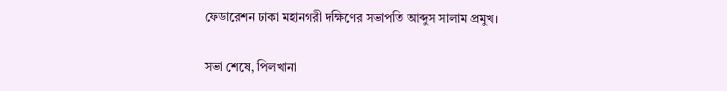ফেডারেশন ঢাকা মহানগরী দক্ষিণের সভাপতি আব্দুস সালাম প্রমুখ।

সভা শেষে, পিলখানা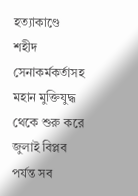হত্যাকাণ্ডে শহীদ সেনাকর্মকর্তাসহ মহান মুক্তিযুদ্ধ থেকে শুরু করে জুলাই বিপ্লব পর্যন্ত সব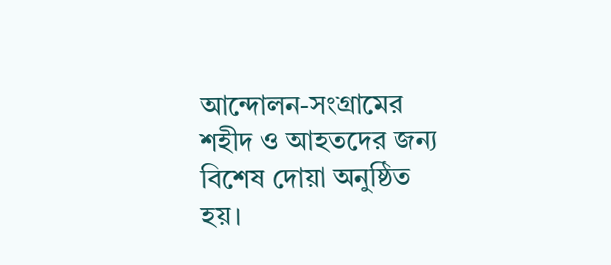আন্দোলন-সংগ্রামের শহীদ ও আহতদের জন্য বিশেষ দোয়া অনুষ্ঠিত হয়।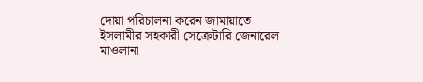দোয়া পরিচালনা করেন জামায়াতে ইসলামীর সহকারী সেক্রেটারি জেনারেল মাওলানা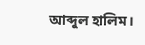আব্দুল হালিম।